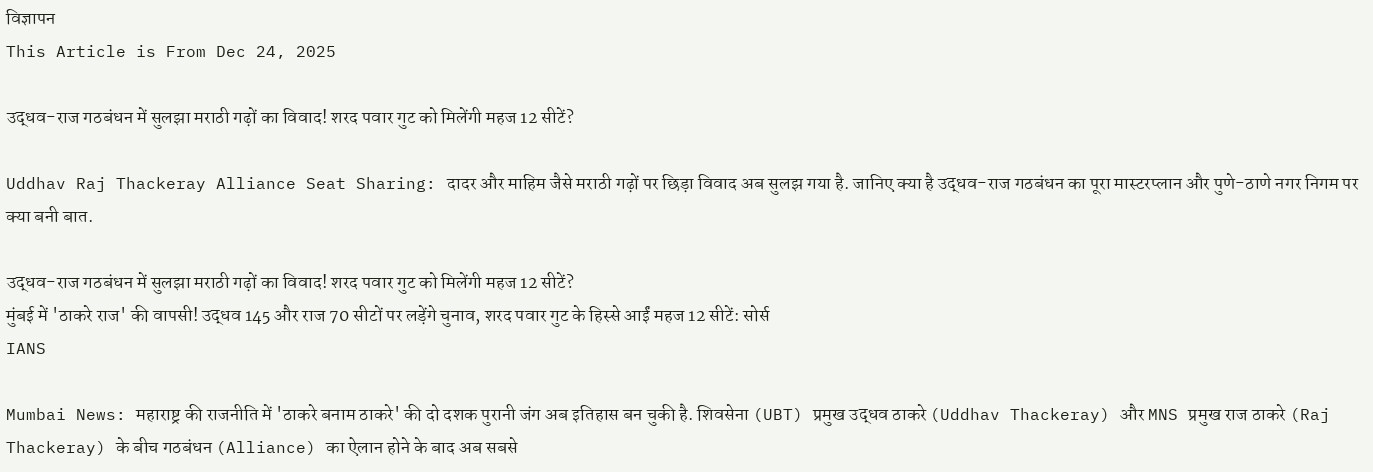विज्ञापन
This Article is From Dec 24, 2025

उद्धव-राज गठबंधन में सुलझा मराठी गढ़ों का विवाद! शरद पवार गुट को मिलेंगी महज 12 सीटें?

Uddhav Raj Thackeray Alliance Seat Sharing: दादर और माहिम जैसे मराठी गढ़ों पर छिड़ा विवाद अब सुलझ गया है. जानिए क्या है उद्धव-राज गठबंधन का पूरा मास्टरप्लान और पुणे-ठाणे नगर निगम पर क्या बनी बात.

उद्धव-राज गठबंधन में सुलझा मराठी गढ़ों का विवाद! शरद पवार गुट को मिलेंगी महज 12 सीटें?
मुंबई में 'ठाकरे राज' की वापसी! उद्धव 145 और राज 70 सीटों पर लड़ेंगे चुनाव, शरद पवार गुट के हिस्से आईं महज 12 सीटें: सोर्स
IANS

Mumbai News: महाराष्ट्र की राजनीति में 'ठाकरे बनाम ठाकरे' की दो दशक पुरानी जंग अब इतिहास बन चुकी है. शिवसेना (UBT) प्रमुख उद्धव ठाकरे (Uddhav Thackeray) और MNS प्रमुख राज ठाकरे (Raj Thackeray) के बीच गठबंधन (Alliance) का ऐलान होने के बाद अब सबसे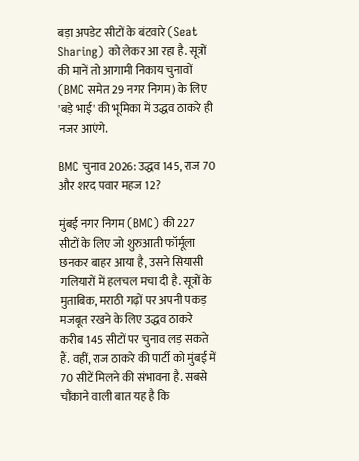बड़ा अपडेट सीटों के बंटवारे (Seat Sharing) को लेकर आ रहा है. सूत्रों की मानें तो आगामी निकाय चुनावों (BMC समेत 29 नगर निगम) के लिए 'बड़े भाई' की भूमिका में उद्धव ठाकरे ही नजर आएंगे.

BMC चुनाव 2026: उद्धव 145, राज 70 और शरद पवार महज 12?

मुंबई नगर निगम (BMC) की 227 सीटों के लिए जो शुरुआती फॉर्मूला छनकर बाहर आया है, उसने सियासी गलियारों में हलचल मचा दी है. सूत्रों के मुताबिक, मराठी गढ़ों पर अपनी पकड़ मजबूत रखने के लिए उद्धव ठाकरे करीब 145 सीटों पर चुनाव लड़ सकते हैं. वहीं, राज ठाकरे की पार्टी को मुंबई में 70 सीटें मिलने की संभावना है. सबसे चौंकाने वाली बात यह है कि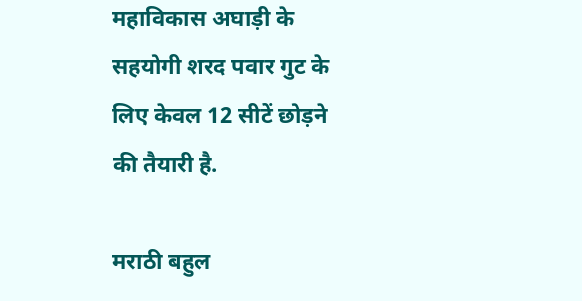महाविकास अघाड़ी के सहयोगी शरद पवार गुट के लिए केवल 12 सीटें छोड़ने की तैयारी है.

मराठी बहुल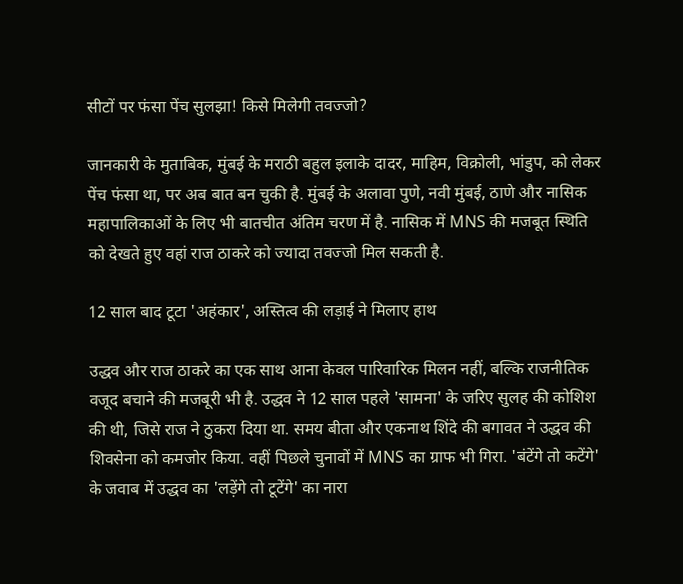सीटों पर फंसा पेंच सुलझा! किसे मिलेगी तवज्जो?

जानकारी के मुताबिक, मुंबई के मराठी बहुल इलाके दादर, माहिम, विक्रोली, भांडुप, को लेकर पेंच फंसा था, पर अब बात बन चुकी है. मुंबई के अलावा पुणे, नवी मुंबई, ठाणे और नासिक महापालिकाओं के लिए भी बातचीत अंतिम चरण में है. नासिक में MNS की मजबूत स्थिति को देखते हुए वहां राज ठाकरे को ज्यादा तवज्जो मिल सकती है.

12 साल बाद टूटा 'अहंकार', अस्तित्व की लड़ाई ने मिलाए हाथ

उद्धव और राज ठाकरे का एक साथ आना केवल पारिवारिक मिलन नहीं, बल्कि राजनीतिक वजूद बचाने की मजबूरी भी है. उद्धव ने 12 साल पहले 'सामना' के जरिए सुलह की कोशिश की थी, जिसे राज ने ठुकरा दिया था. समय बीता और एकनाथ शिंदे की बगावत ने उद्धव की शिवसेना को कमजोर किया. वहीं पिछले चुनावों में MNS का ग्राफ भी गिरा. 'बंटेंगे तो कटेंगे' के जवाब में उद्धव का 'लड़ेंगे तो टूटेंगे' का नारा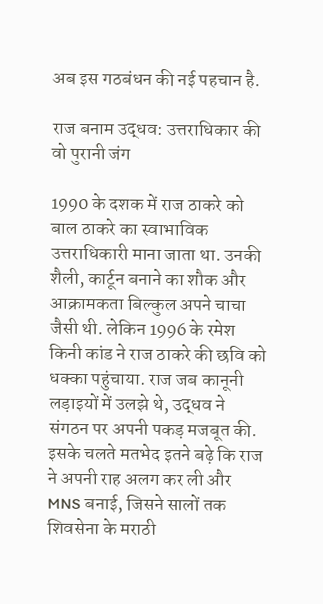अब इस गठबंधन की नई पहचान है.

राज बनाम उद्धव: उत्तराधिकार की वो पुरानी जंग

1990 के दशक में राज ठाकरे को बाल ठाकरे का स्वाभाविक उत्तराधिकारी माना जाता था. उनकी शैली, कार्टून बनाने का शौक और आक्रामकता बिल्कुल अपने चाचा जैसी थी. लेकिन 1996 के रमेश किनी कांड ने राज ठाकरे की छवि को धक्का पहुंचाया. राज जब कानूनी लड़ाइयों में उलझे थे, उद्धव ने संगठन पर अपनी पकड़ मजबूत की. इसके चलते मतभेद इतने बढ़े कि राज ने अपनी राह अलग कर ली और MNS बनाई, जिसने सालों तक शिवसेना के मराठी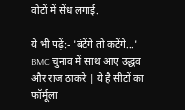वोटों में सेंध लगाई.

ये भी पढ़ें:- 'बंटेंगे तो कटेंगे...' BMC चुनाव में साथ आए उद्धव और राज ठाकरे | ये है सीटों का फॉर्मूला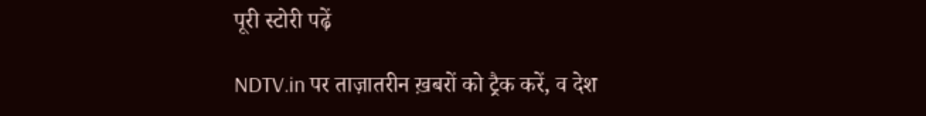पूरी स्टोरी पढ़ें

NDTV.in पर ताज़ातरीन ख़बरों को ट्रैक करें, व देश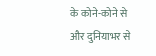के कोने-कोने से और दुनियाभर से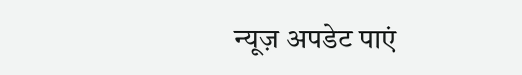न्यूज़ अपडेट पाएं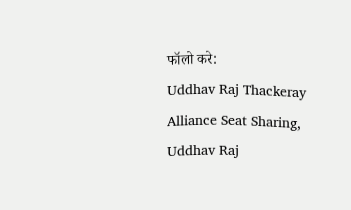फॉलो करे:
Uddhav Raj Thackeray Alliance Seat Sharing, Uddhav Raj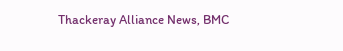Thackeray Alliance News, BMC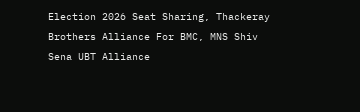Election 2026 Seat Sharing, Thackeray Brothers Alliance For BMC, MNS Shiv Sena UBT Alliance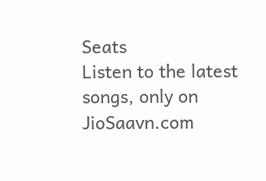Seats
Listen to the latest songs, only on JioSaavn.com